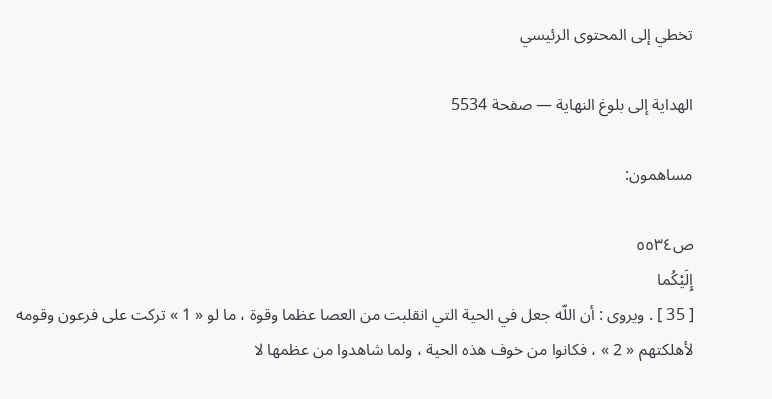تخطي إلى المحتوى الرئيسي

الهداية إلى بلوغ النهاية — صفحة 5534

مساهمون:

ص٥٥٣٤
إِلَيْكُما
[ 35 ] . ويروى : أن اللّه جعل في الحية التي انقلبت من العصا عظما وقوة ، ما لو « 1 » تركت على فرعون وقومه لأهلكتهم « 2 » ، فكانوا من خوف هذه الحية ، ولما شاهدوا من عظمها لا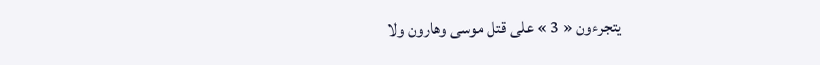يتجرءون « 3 » على قتل موسى وهارون ولا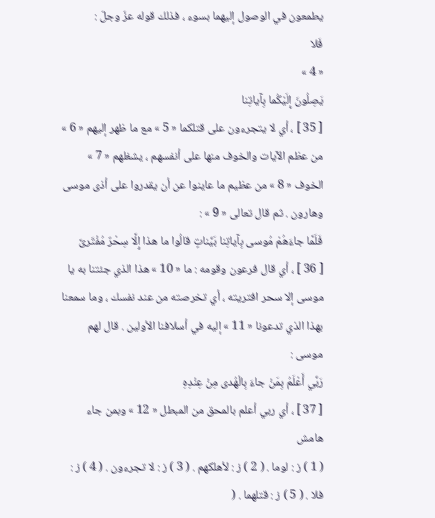يطمعون في الوصول إليهما بسوء ، فذلك قوله عزّ وجلّ :
فَلا
« 4 »
يَصِلُونَ إِلَيْكُما بِآياتِنا
[ 35 ] ، أي لا يتجرءون على قتلكما « 5 » مع ما ظهر إليهم « 6 » من عظم الآيات والخوف منها على أنفسهم ، يشغلهم « 7 » الخوف « 8 » من عظيم ما عاينوا عن أن يقدروا على أذى موسى وهارون . ثم قال تعالى « 9 » :
فَلَمَّا جاءَهُمْ مُوسى بِآياتِنا بَيِّناتٍ قالُوا ما هذا إِلَّا سِحْرٌ مُفْتَرىً
[ 36 ] ، أي قال فرعون وقومه : ما « 10 » هذا الذي جئتنا به يا موسى إلا سحر افتريته ، أي تخرصته من عند نفسك ، وما سمعنا بهذا الذي تدعونا « 11 » إليه في أسلافنا الأولين . قال لهم موسى :
رَبِّي أَعْلَمُ بِمَنْ جاءَ بِالْهُدى مِنْ عِنْدِهِ
[ 37 ] ، أي ربي أعلم بالمحق من المبطل « 12 » وبمن جاء
هامش
( 1 ) ز : لوما . ( 2 ) ز : لأهلكهم . ( 3 ) ز : لا تجرءون . ( 4 ) ز : فلا . ( 5 ) ز : قتلهما . (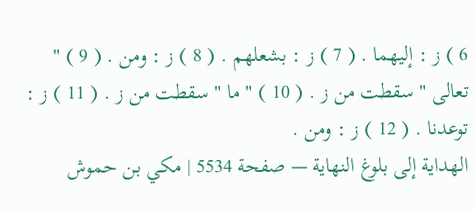6 ) ز : إليهما . ( 7 ) ز : بشعلهم . ( 8 ) ز : ومن . ( 9 ) " تعالى " سقطت من ز . ( 10 ) " ما " سقطت من ز . ( 11 ) ز : توعدنا . ( 12 ) ز : ومن .
الهداية إلى بلوغ النهاية — صفحة 5534 | مكي بن حموش